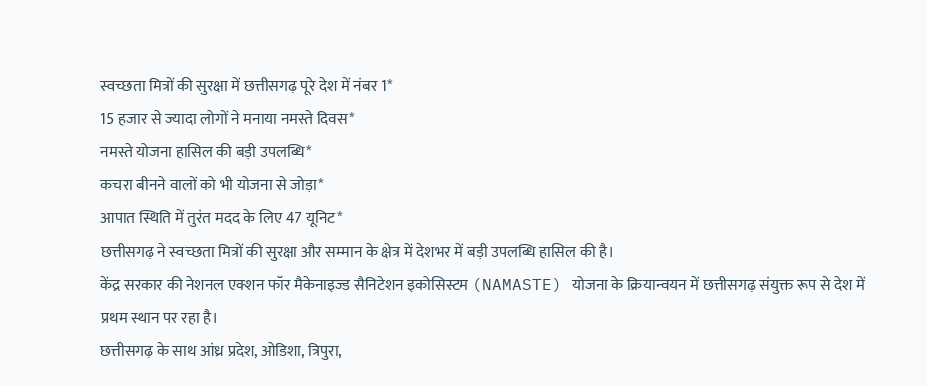स्वच्छता मित्रों की सुरक्षा में छत्तीसगढ़ पूरे देश में नंबर 1*
15 हजार से ज्यादा लोगों ने मनाया नमस्ते दिवस*
नमस्ते योजना हासिल की बड़ी उपलब्धि*
कचरा बीनने वालों को भी योजना से जोड़ा*
आपात स्थिति में तुरंत मदद के लिए 47 यूनिट*
छत्तीसगढ़ ने स्वच्छता मित्रों की सुरक्षा और सम्मान के क्षेत्र में देशभर में बड़ी उपलब्धि हासिल की है।
केंद्र सरकार की नेशनल एक्शन फॉर मैकेनाइज्ड सैनिटेशन इकोसिस्टम (NAMASTE) योजना के क्रियान्वयन में छत्तीसगढ़ संयुक्त रूप से देश में प्रथम स्थान पर रहा है।
छत्तीसगढ़ के साथ आंध्र प्रदेश, ओडिशा, त्रिपुरा,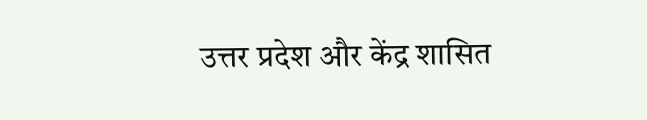उत्तर प्रदेश और केंद्र शासित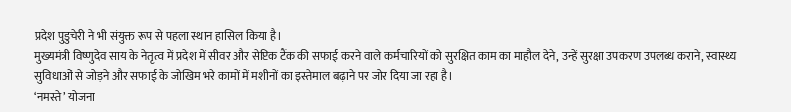प्रदेश पुडुचेरी ने भी संयुक्त रूप से पहला स्थान हासिल किया है।
मुख्यमंत्री विष्णुदेव साय के नेतृत्व में प्रदेश में सीवर और सेप्टिक टैंक की सफाई करने वाले कर्मचारियों को सुरक्षित काम का माहौल देने, उन्हें सुरक्षा उपकरण उपलब्ध कराने, स्वास्थ्य सुविधाओं से जोड़ने और सफाई के जोखिम भरे कामों में मशीनों का इस्तेमाल बढ़ाने पर जोर दिया जा रहा है।
‘नमस्ते’ योजना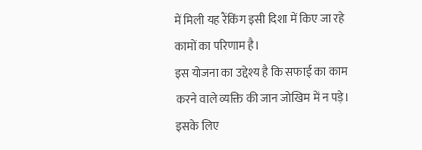में मिली यह रैंकिंग इसी दिशा में किए जा रहे कामों का परिणाम है।
इस योजना का उद्देश्य है कि सफाई का काम करने वाले व्यक्ति की जान जोखिम में न पड़े। इसके लिए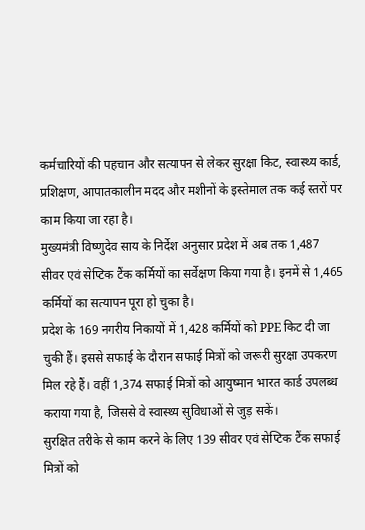कर्मचारियों की पहचान और सत्यापन से लेकर सुरक्षा किट, स्वास्थ्य कार्ड, प्रशिक्षण, आपातकालीन मदद और मशीनों के इस्तेमाल तक कई स्तरों पर काम किया जा रहा है।
मुख्यमंत्री विष्णुदेव साय के निर्देश अनुसार प्रदेश में अब तक 1,487 सीवर एवं सेप्टिक टैंक कर्मियों का सर्वेक्षण किया गया है। इनमें से 1,465 कर्मियों का सत्यापन पूरा हो चुका है।
प्रदेश के 169 नगरीय निकायों में 1,428 कर्मियों को PPE किट दी जा चुकी हैं। इससे सफाई के दौरान सफाई मित्रों को जरूरी सुरक्षा उपकरण मिल रहे हैं। वहीं 1,374 सफाई मित्रों को आयुष्मान भारत कार्ड उपलब्ध कराया गया है, जिससे वे स्वास्थ्य सुविधाओं से जुड़ सकें।
सुरक्षित तरीके से काम करने के लिए 139 सीवर एवं सेप्टिक टैंक सफाई मित्रों को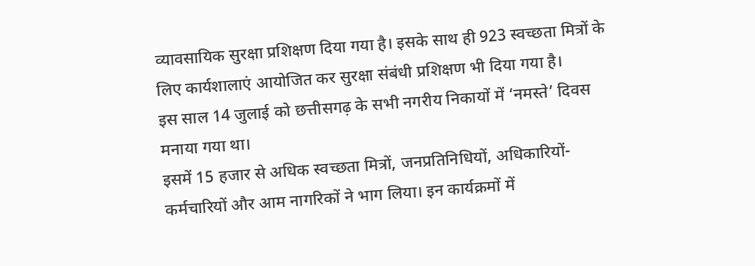व्यावसायिक सुरक्षा प्रशिक्षण दिया गया है। इसके साथ ही 923 स्वच्छता मित्रों के लिए कार्यशालाएं आयोजित कर सुरक्षा संबंधी प्रशिक्षण भी दिया गया है।
इस साल 14 जुलाई को छत्तीसगढ़ के सभी नगरीय निकायों में ‘नमस्ते’ दिवस मनाया गया था।
इसमें 15 हजार से अधिक स्वच्छता मित्रों, जनप्रतिनिधियों, अधिकारियों-कर्मचारियों और आम नागरिकों ने भाग लिया। इन कार्यक्रमों में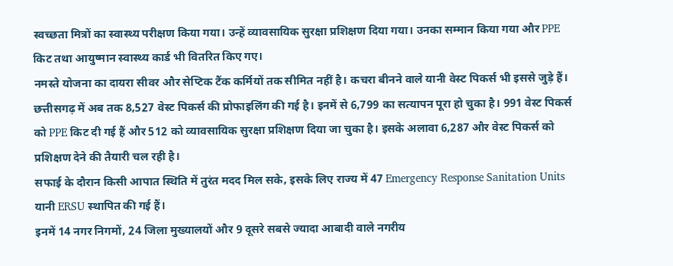स्वच्छता मित्रों का स्वास्थ्य परीक्षण किया गया। उन्हें व्यावसायिक सुरक्षा प्रशिक्षण दिया गया। उनका सम्मान किया गया और PPE किट तथा आयुष्मान स्वास्थ्य कार्ड भी वितरित किए गए।
नमस्ते योजना का दायरा सीवर और सेप्टिक टैंक कर्मियों तक सीमित नहीं है। कचरा बीनने वाले यानी वेस्ट पिकर्स भी इससे जुड़े हैं।
छत्तीसगढ़ में अब तक 8,527 वेस्ट पिकर्स की प्रोफाइलिंग की गई है। इनमें से 6,799 का सत्यापन पूरा हो चुका है। 991 वेस्ट पिकर्स को PPE किट दी गई हैं और 512 को व्यावसायिक सुरक्षा प्रशिक्षण दिया जा चुका है। इसके अलावा 6,287 और वेस्ट पिकर्स को प्रशिक्षण देने की तैयारी चल रही है।
सफाई के दौरान किसी आपात स्थिति में तुरंत मदद मिल सके, इसके लिए राज्य में 47 Emergency Response Sanitation Units यानी ERSU स्थापित की गई हैं।
इनमें 14 नगर निगमों, 24 जिला मुख्यालयों और 9 दूसरे सबसे ज्यादा आबादी वाले नगरीय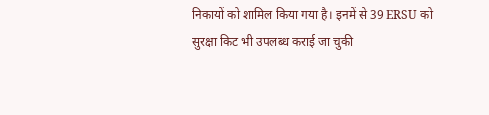निकायों को शामिल किया गया है। इनमें से 39 ERSU को सुरक्षा किट भी उपलब्ध कराई जा चुकी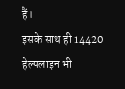हैं।
इसके साथ ही 14420 हेल्पलाइन भी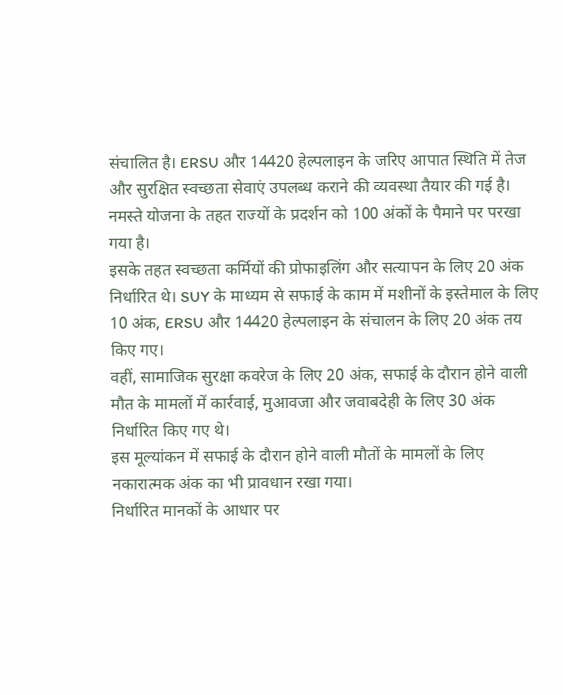संचालित है। ERSU और 14420 हेल्पलाइन के जरिए आपात स्थिति में तेज और सुरक्षित स्वच्छता सेवाएं उपलब्ध कराने की व्यवस्था तैयार की गई है।
नमस्ते योजना के तहत राज्यों के प्रदर्शन को 100 अंकों के पैमाने पर परखा गया है।
इसके तहत स्वच्छता कर्मियों की प्रोफाइलिंग और सत्यापन के लिए 20 अंक निर्धारित थे। SUY के माध्यम से सफाई के काम में मशीनों के इस्तेमाल के लिए 10 अंक, ERSU और 14420 हेल्पलाइन के संचालन के लिए 20 अंक तय किए गए।
वहीं, सामाजिक सुरक्षा कवरेज के लिए 20 अंक, सफाई के दौरान होने वाली मौत के मामलों में कार्रवाई, मुआवजा और जवाबदेही के लिए 30 अंक निर्धारित किए गए थे।
इस मूल्यांकन में सफाई के दौरान होने वाली मौतों के मामलों के लिए नकारात्मक अंक का भी प्रावधान रखा गया।
निर्धारित मानकों के आधार पर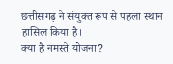छत्तीसगढ़ ने संयुक्त रूप से पहला स्थान हासिल किया है।
क्या है नमस्ते योजना?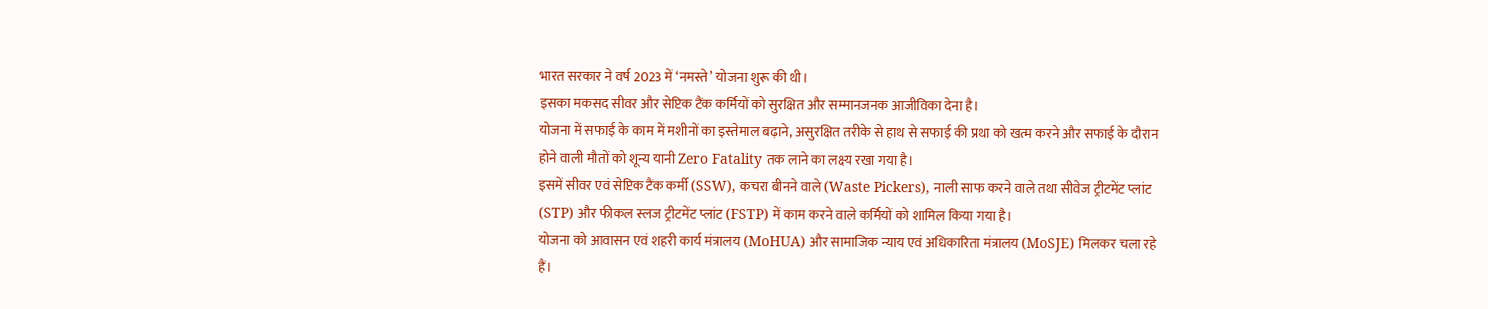भारत सरकार ने वर्ष 2023 में ‘नमस्ते’ योजना शुरू की थी।
इसका मकसद सीवर और सेप्टिक टैंक कर्मियों को सुरक्षित और सम्मानजनक आजीविका देना है।
योजना में सफाई के काम में मशीनों का इस्तेमाल बढ़ाने, असुरक्षित तरीके से हाथ से सफाई की प्रथा को खत्म करने और सफाई के दौरान होने वाली मौतों को शून्य यानी Zero Fatality तक लाने का लक्ष्य रखा गया है।
इसमें सीवर एवं सेप्टिक टैंक कर्मी (SSW), कचरा बीनने वाले (Waste Pickers), नाली साफ करने वाले तथा सीवेज ट्रीटमेंट प्लांट (STP) और फीकल स्लज ट्रीटमेंट प्लांट (FSTP) में काम करने वाले कर्मियों को शामिल किया गया है।
योजना को आवासन एवं शहरी कार्य मंत्रालय (MoHUA) और सामाजिक न्याय एवं अधिकारिता मंत्रालय (MoSJE) मिलकर चला रहे हैं।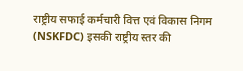राष्ट्रीय सफाई कर्मचारी वित्त एवं विकास निगम (NSKFDC) इसकी राष्ट्रीय स्तर की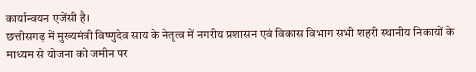कार्यान्वयन एजेंसी है।
छत्तीसगढ़ में मुख्यमंत्री विष्णुदेव साय के नेतृत्व में नगरीय प्रशासन एवं विकास विभाग सभी शहरी स्थानीय निकायों के माध्यम से योजना को जमीन पर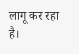लागू कर रहा है।